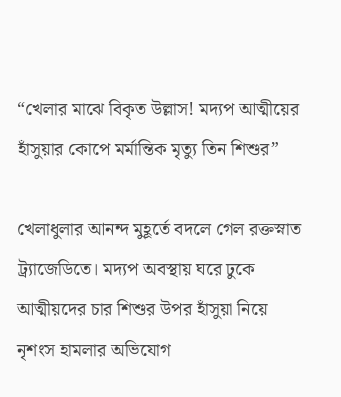“খেলার মাঝে বিকৃত উল্লাস! মদ্যপ আত্মীয়ের হাঁসুয়ার কোপে মর্মান্তিক মৃত্যু তিন শিশুর”

খেলাধুলার আনন্দ মুহূর্তে বদলে গেল রক্তস্নাত ট্র্যাজেডিতে। মদ্যপ অবস্থায় ঘরে ঢুকে আত্মীয়দের চার শিশুর উপর হাঁসুয়া নিয়ে নৃশংস হামলার অভিযোগ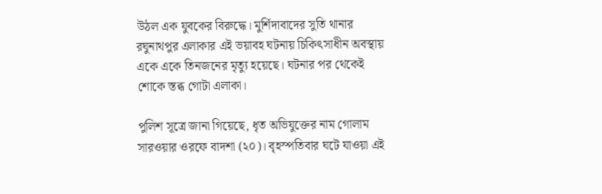উঠল এক যুবকের বিরুদ্ধে। মুর্শিদাবাদের সুতি থানার রঘুনাথপুর এলাকার এই ভয়াবহ ঘটনায় চিকিৎসাধীন অবস্থায় একে একে তিনজনের মৃত্যু হয়েছে। ঘটনার পর থেকেই শোকে স্তব্ধ গোটা এলাকা।

পুলিশ সূত্রে জানা গিয়েছে, ধৃত অভিযুক্তের নাম গোলাম সারওয়ার ওরফে বাদশা (২০)। বৃহস্পতিবার ঘটে যাওয়া এই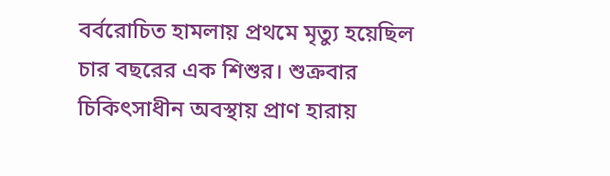বর্বরোচিত হামলায় প্রথমে মৃত্যু হয়েছিল চার বছরের এক শিশুর। শুক্রবার চিকিৎসাধীন অবস্থায় প্রাণ হারায়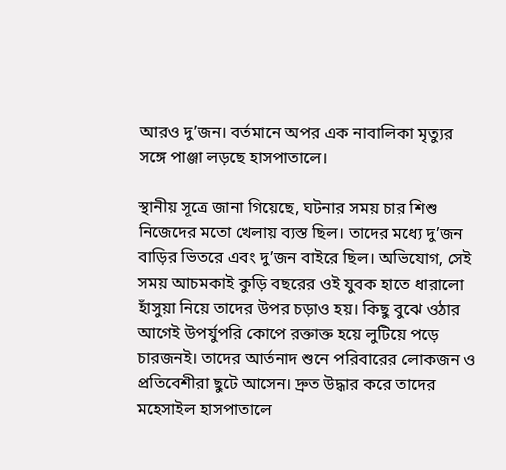আরও দু’জন। বর্তমানে অপর এক নাবালিকা মৃত্যুর সঙ্গে পাঞ্জা লড়ছে হাসপাতালে।

স্থানীয় সূত্রে জানা গিয়েছে, ঘটনার সময় চার শিশু নিজেদের মতো খেলায় ব্যস্ত ছিল। তাদের মধ্যে দু’জন বাড়ির ভিতরে এবং দু’জন বাইরে ছিল। অভিযোগ, সেই সময় আচমকাই কুড়ি বছরের ওই যুবক হাতে ধারালো হাঁসুয়া নিয়ে তাদের উপর চড়াও হয়। কিছু বুঝে ওঠার আগেই উপর্যুপরি কোপে রক্তাক্ত হয়ে লুটিয়ে পড়ে চারজনই। তাদের আর্তনাদ শুনে পরিবারের লোকজন ও প্রতিবেশীরা ছুটে আসেন। দ্রুত উদ্ধার করে তাদের মহেসাইল হাসপাতালে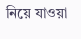নিয়ে যাওয়া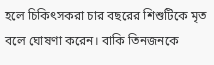হলে চিকিৎসকরা চার বছরের শিশুটিকে মৃত বলে ঘোষণা করেন। বাকি তিনজনকে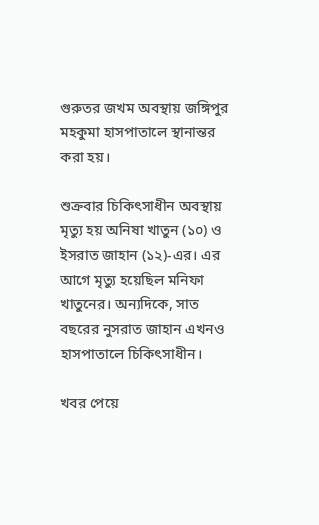গুরুতর জখম অবস্থায় জঙ্গিপুর মহকুমা হাসপাতালে স্থানান্তর করা হয়।

শুক্রবার চিকিৎসাধীন অবস্থায় মৃত্যু হয় অনিষা খাতুন (১০) ও ইসরাত জাহান (১২)-এর। এর আগে মৃত্যু হয়েছিল মনিফা খাতুনের। অন্যদিকে, সাত বছরের নুসরাত জাহান এখনও হাসপাতালে চিকিৎসাধীন।

খবর পেয়ে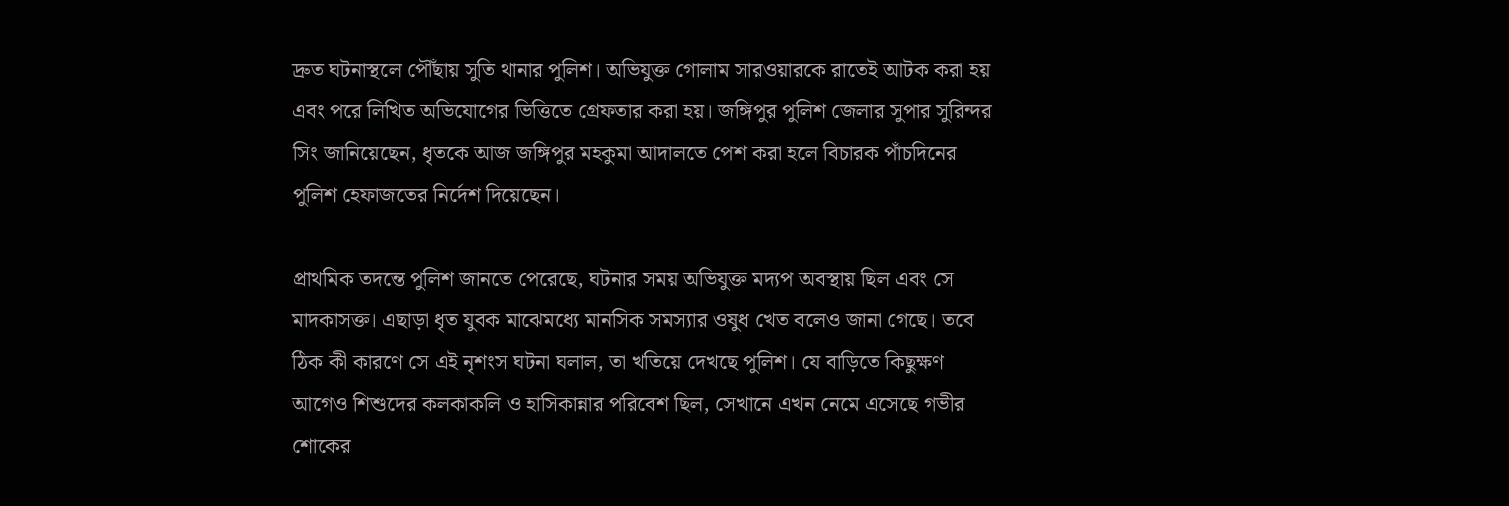দ্রুত ঘটনাস্থলে পৌঁছায় সুতি থানার পুলিশ। অভিযুক্ত গোলাম সারওয়ারকে রাতেই আটক করা হয় এবং পরে লিখিত অভিযোগের ভিত্তিতে গ্রেফতার করা হয়। জঙ্গিপুর পুলিশ জেলার সুপার সুরিন্দর সিং জানিয়েছেন, ধৃতকে আজ জঙ্গিপুর মহকুমা আদালতে পেশ করা হলে বিচারক পাঁচদিনের পুলিশ হেফাজতের নির্দেশ দিয়েছেন।

প্রাথমিক তদন্তে পুলিশ জানতে পেরেছে, ঘটনার সময় অভিযুক্ত মদ্যপ অবস্থায় ছিল এবং সে মাদকাসক্ত। এছাড়া ধৃত যুবক মাঝেমধ্যে মানসিক সমস্যার ওষুধ খেত বলেও জানা গেছে। তবে ঠিক কী কারণে সে এই নৃশংস ঘটনা ঘলাল, তা খতিয়ে দেখছে পুলিশ। যে বাড়িতে কিছুক্ষণ আগেও শিশুদের কলকাকলি ও হাসিকান্নার পরিবেশ ছিল, সেখানে এখন নেমে এসেছে গভীর শোকের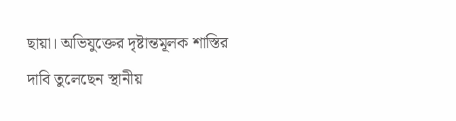ছায়া। অভিযুক্তের দৃষ্টান্তমূলক শাস্তির দাবি তুলেছেন স্থানীয়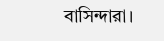বাসিন্দারা।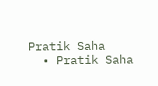Pratik Saha
  • Pratik Saha